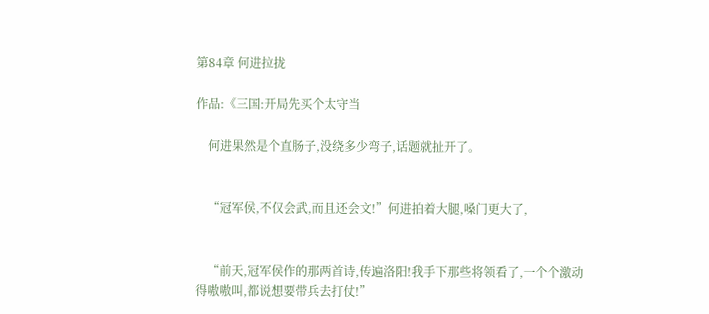第84章 何进拉拢

作品:《三国:开局先买个太守当

    何进果然是个直肠子,没绕多少弯子,话题就扯开了。


    “冠军侯,不仅会武,而且还会文!”何进拍着大腿,嗓门更大了,


    “前天,冠军侯作的那两首诗,传遍洛阳!我手下那些将领看了,一个个激动得嗷嗷叫,都说想要带兵去打仗!”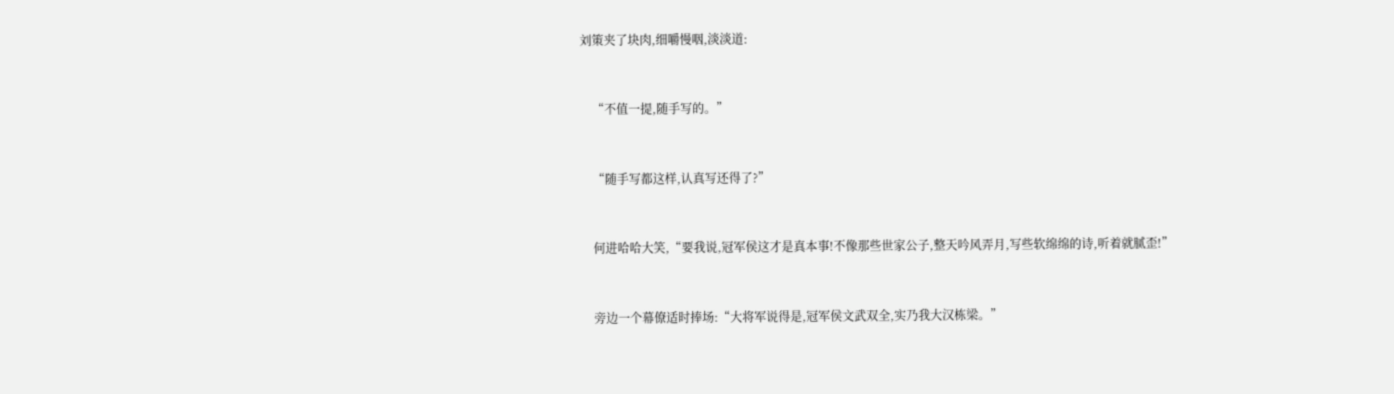刘策夹了块肉,细嚼慢咽,淡淡道:


    “不值一提,随手写的。”


    “随手写都这样,认真写还得了?”


    何进哈哈大笑,“要我说,冠军侯这才是真本事!不像那些世家公子,整天吟风弄月,写些软绵绵的诗,听着就腻歪!”


    旁边一个幕僚适时捧场:“大将军说得是,冠军侯文武双全,实乃我大汉栋梁。”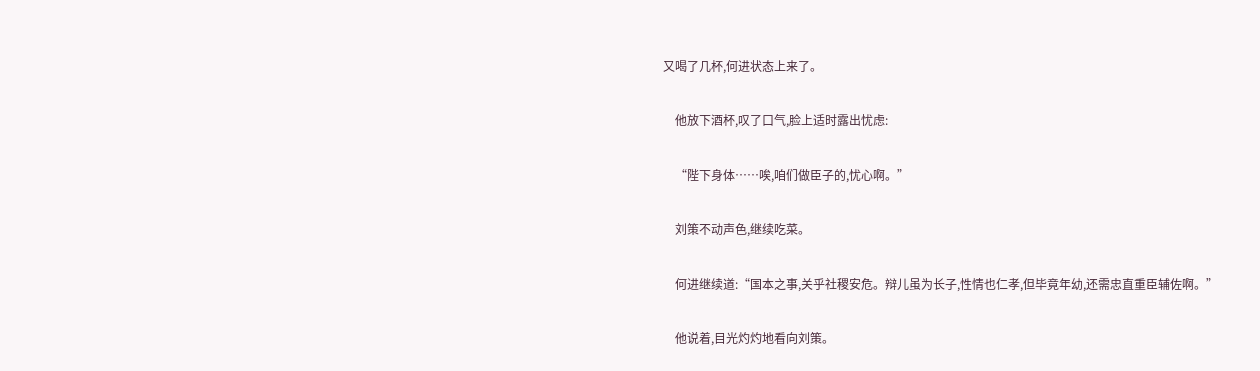又喝了几杯,何进状态上来了。


    他放下酒杯,叹了口气,脸上适时露出忧虑:


    “陛下身体……唉,咱们做臣子的,忧心啊。”


    刘策不动声色,继续吃菜。


    何进继续道:“国本之事,关乎社稷安危。辩儿虽为长子,性情也仁孝,但毕竟年幼,还需忠直重臣辅佐啊。”


    他说着,目光灼灼地看向刘策。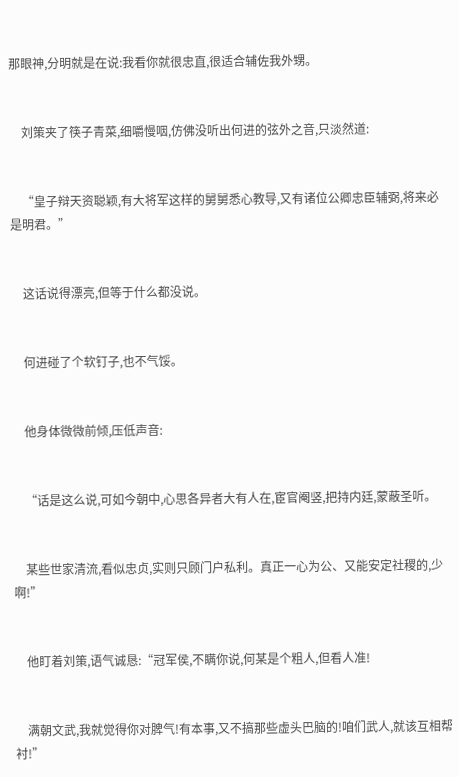那眼神,分明就是在说:我看你就很忠直,很适合辅佐我外甥。


    刘策夹了筷子青菜,细嚼慢咽,仿佛没听出何进的弦外之音,只淡然道:


    “皇子辩天资聪颖,有大将军这样的舅舅悉心教导,又有诸位公卿忠臣辅弼,将来必是明君。”


    这话说得漂亮,但等于什么都没说。


    何进碰了个软钉子,也不气馁。


    他身体微微前倾,压低声音:


    “话是这么说,可如今朝中,心思各异者大有人在,宦官阉竖,把持内廷,蒙蔽圣听。


    某些世家清流,看似忠贞,实则只顾门户私利。真正一心为公、又能安定社稷的,少啊!”


    他盯着刘策,语气诚恳:“冠军侯,不瞒你说,何某是个粗人,但看人准!


    满朝文武,我就觉得你对脾气!有本事,又不搞那些虚头巴脑的!咱们武人,就该互相帮衬!”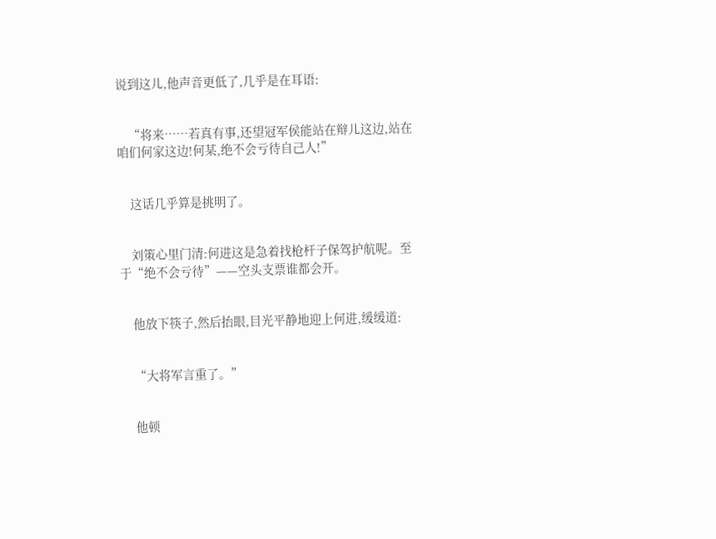说到这儿,他声音更低了,几乎是在耳语:


    “将来……若真有事,还望冠军侯能站在辩儿这边,站在咱们何家这边!何某,绝不会亏待自己人!”


    这话几乎算是挑明了。


    刘策心里门清:何进这是急着找枪杆子保驾护航呢。至于“绝不会亏待”——空头支票谁都会开。


    他放下筷子,然后抬眼,目光平静地迎上何进,缓缓道:


    “大将军言重了。”


    他顿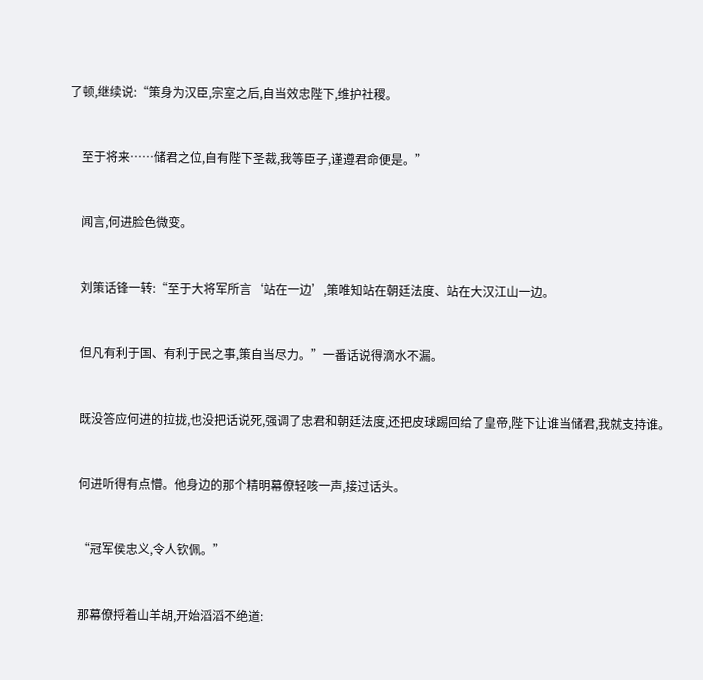了顿,继续说:“策身为汉臣,宗室之后,自当效忠陛下,维护社稷。


    至于将来……储君之位,自有陛下圣裁,我等臣子,谨遵君命便是。”


    闻言,何进脸色微变。


    刘策话锋一转:“至于大将军所言‘站在一边’,策唯知站在朝廷法度、站在大汉江山一边。


    但凡有利于国、有利于民之事,策自当尽力。”一番话说得滴水不漏。


    既没答应何进的拉拢,也没把话说死,强调了忠君和朝廷法度,还把皮球踢回给了皇帝,陛下让谁当储君,我就支持谁。


    何进听得有点懵。他身边的那个精明幕僚轻咳一声,接过话头。


    “冠军侯忠义,令人钦佩。”


    那幕僚捋着山羊胡,开始滔滔不绝道: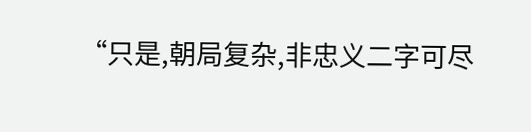“只是,朝局复杂,非忠义二字可尽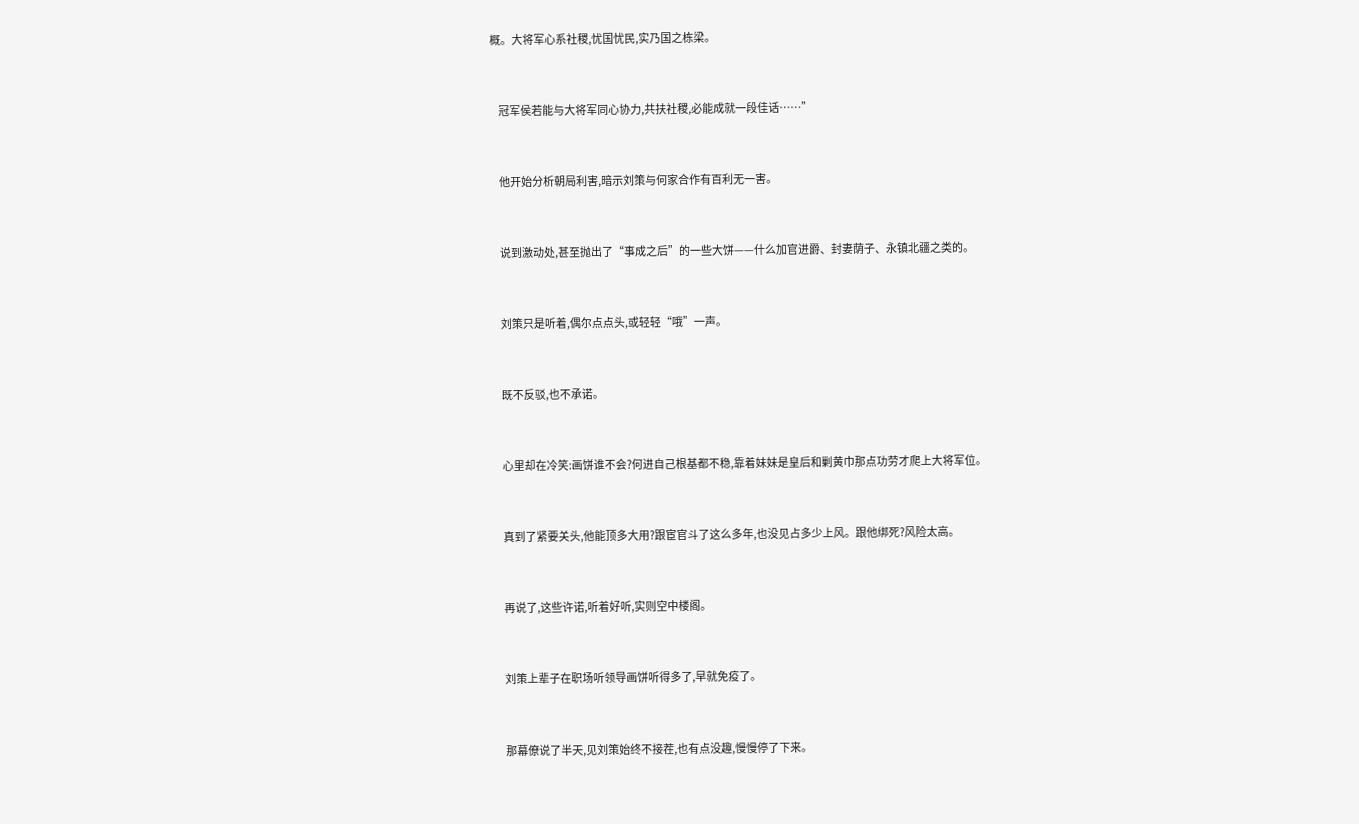概。大将军心系社稷,忧国忧民,实乃国之栋梁。


    冠军侯若能与大将军同心协力,共扶社稷,必能成就一段佳话……”


    他开始分析朝局利害,暗示刘策与何家合作有百利无一害。


    说到激动处,甚至抛出了“事成之后”的一些大饼——什么加官进爵、封妻荫子、永镇北疆之类的。


    刘策只是听着,偶尔点点头,或轻轻“哦”一声。


    既不反驳,也不承诺。


    心里却在冷笑:画饼谁不会?何进自己根基都不稳,靠着妹妹是皇后和剿黄巾那点功劳才爬上大将军位。


    真到了紧要关头,他能顶多大用?跟宦官斗了这么多年,也没见占多少上风。跟他绑死?风险太高。


    再说了,这些许诺,听着好听,实则空中楼阁。


    刘策上辈子在职场听领导画饼听得多了,早就免疫了。


    那幕僚说了半天,见刘策始终不接茬,也有点没趣,慢慢停了下来。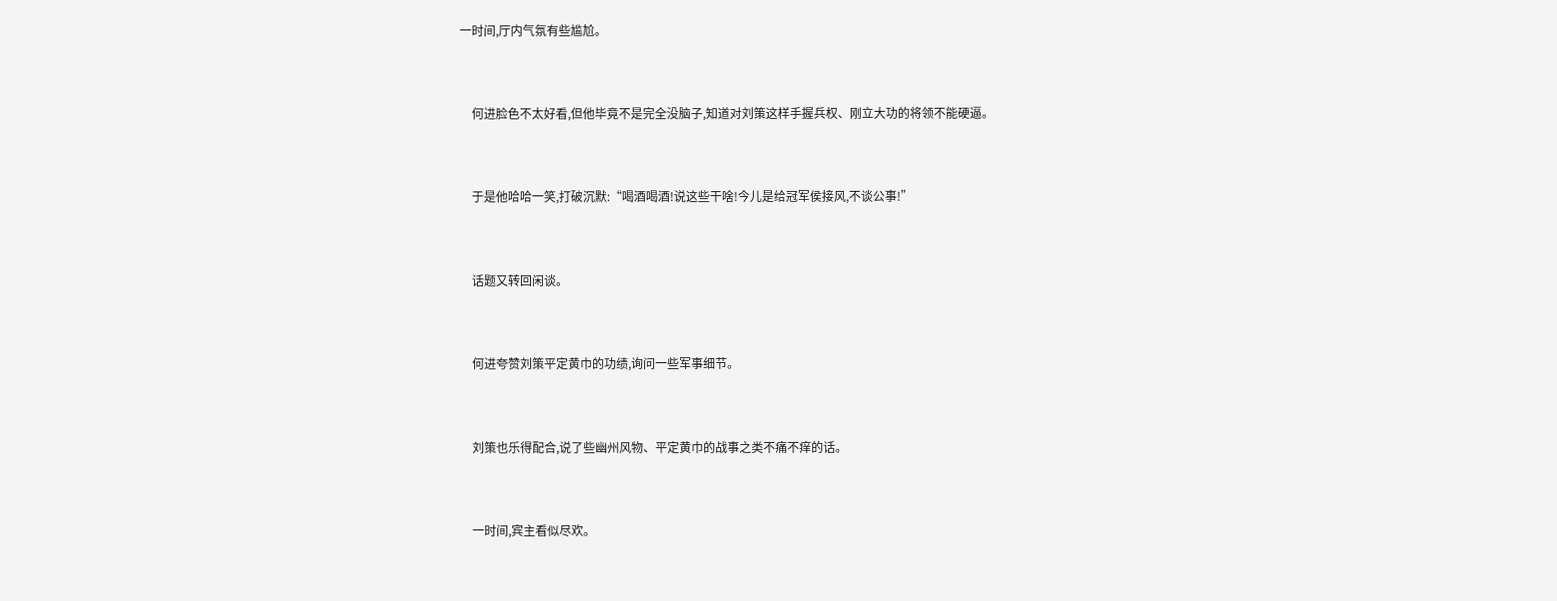一时间,厅内气氛有些尴尬。


    何进脸色不太好看,但他毕竟不是完全没脑子,知道对刘策这样手握兵权、刚立大功的将领不能硬逼。


    于是他哈哈一笑,打破沉默:“喝酒喝酒!说这些干啥!今儿是给冠军侯接风,不谈公事!”


    话题又转回闲谈。


    何进夸赞刘策平定黄巾的功绩,询问一些军事细节。


    刘策也乐得配合,说了些幽州风物、平定黄巾的战事之类不痛不痒的话。


    一时间,宾主看似尽欢。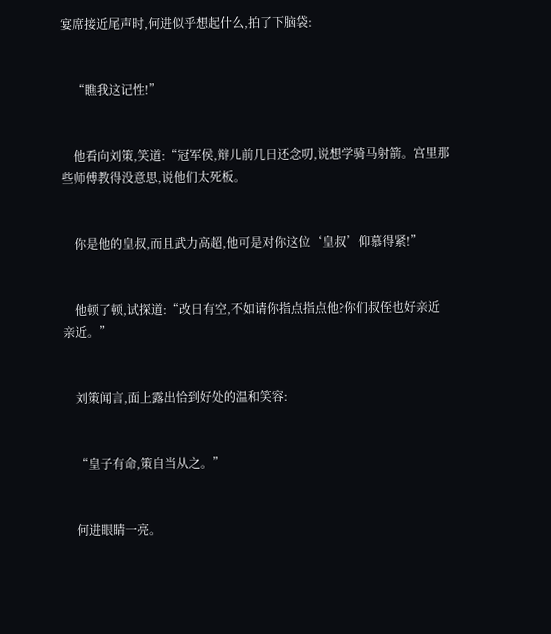宴席接近尾声时,何进似乎想起什么,拍了下脑袋:


    “瞧我这记性!”


    他看向刘策,笑道:“冠军侯,辩儿前几日还念叨,说想学骑马射箭。宫里那些师傅教得没意思,说他们太死板。


    你是他的皇叔,而且武力高超,他可是对你这位‘皇叔’仰慕得紧!”


    他顿了顿,试探道:“改日有空,不如请你指点指点他?你们叔侄也好亲近亲近。”


    刘策闻言,面上露出恰到好处的温和笑容:


    “皇子有命,策自当从之。”


    何进眼睛一亮。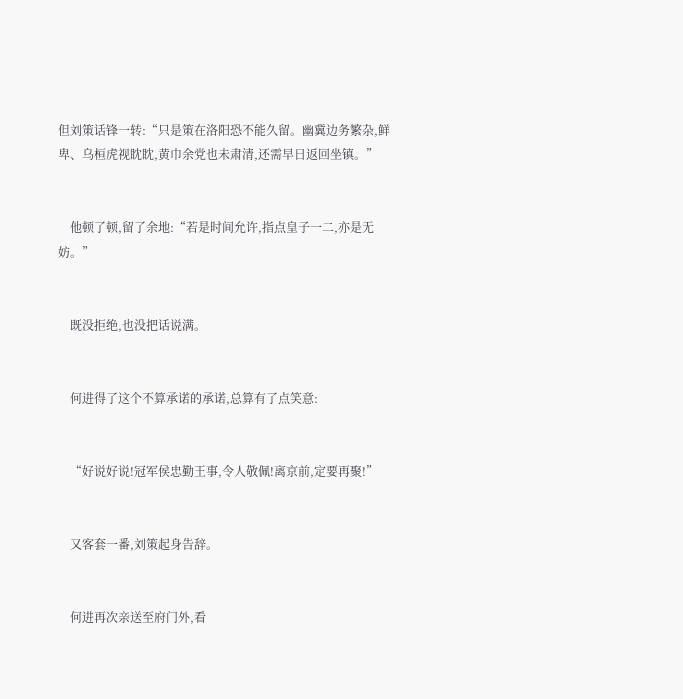但刘策话锋一转:“只是策在洛阳恐不能久留。幽冀边务繁杂,鲜卑、乌桓虎视眈眈,黄巾余党也未肃清,还需早日返回坐镇。”


    他顿了顿,留了余地:“若是时间允许,指点皇子一二,亦是无妨。”


    既没拒绝,也没把话说满。


    何进得了这个不算承诺的承诺,总算有了点笑意:


    “好说好说!冠军侯忠勤王事,令人敬佩!离京前,定要再聚!”


    又客套一番,刘策起身告辞。


    何进再次亲送至府门外,看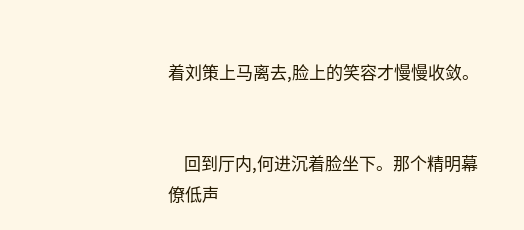着刘策上马离去,脸上的笑容才慢慢收敛。


    回到厅内,何进沉着脸坐下。那个精明幕僚低声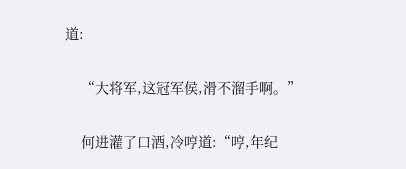道:


    “大将军,这冠军侯,滑不溜手啊。”


    何进灌了口酒,冷哼道:“哼,年纪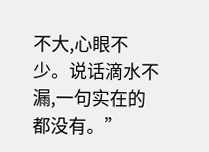不大,心眼不少。说话滴水不漏,一句实在的都没有。”